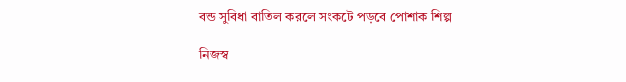বন্ড সুবিধা বাতিল করলে সংকটে পড়বে পোশাক শিল্প

নিজস্ব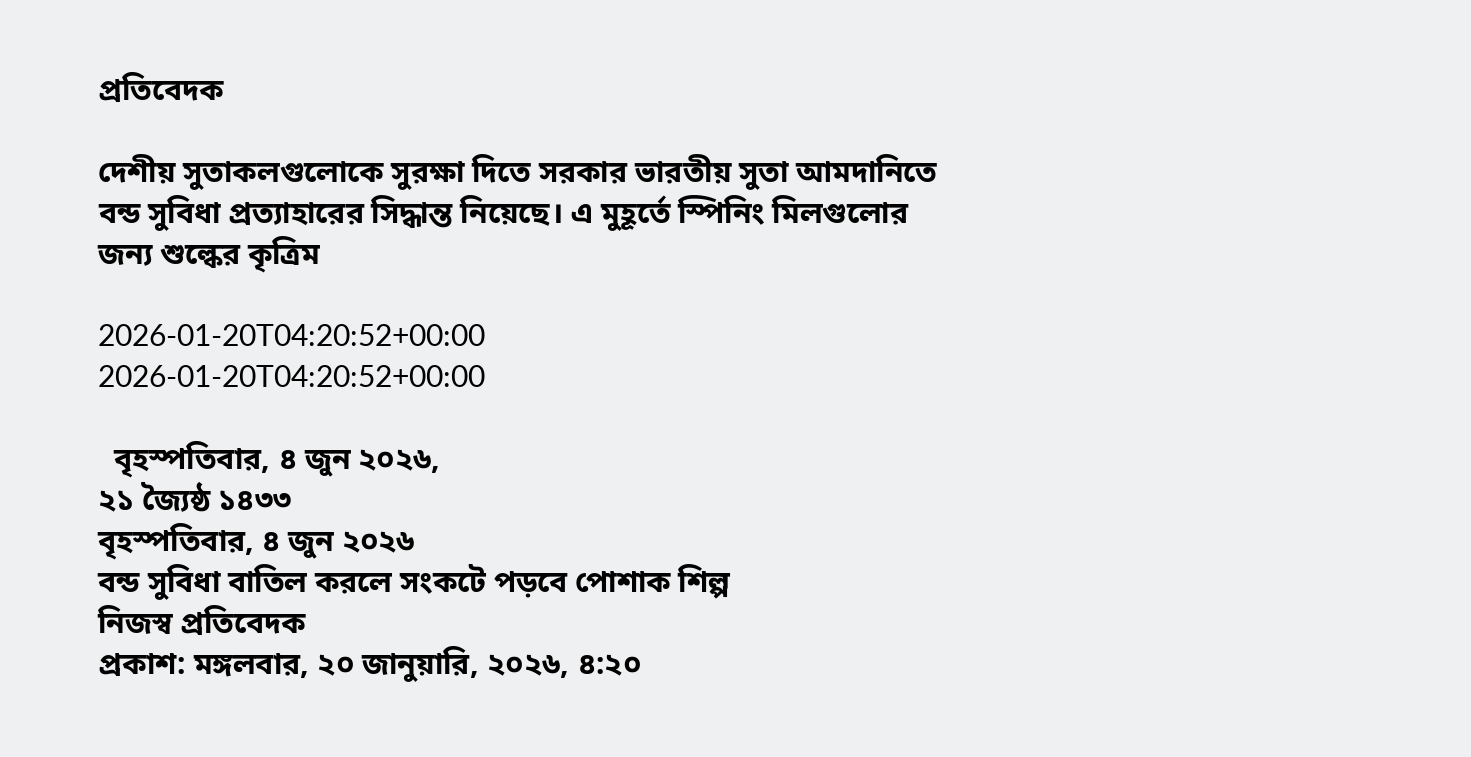প্রতিবেদক

দেশীয় সুতাকলগুলোকে সুরক্ষা দিতে সরকার ভারতীয় সুতা আমদানিতে বন্ড সুবিধা প্রত্যাহারের সিদ্ধান্ত নিয়েছে। এ মুহূর্তে স্পিনিং মিলগুলোর জন্য শুল্কের কৃত্রিম

2026-01-20T04:20:52+00:00
2026-01-20T04:20:52+00:00

  বৃহস্পতিবার, ৪ জুন ২০২৬,
২১ জ্যৈষ্ঠ ১৪৩৩
বৃহস্পতিবার, ৪ জুন ২০২৬
বন্ড সুবিধা বাতিল করলে সংকটে পড়বে পোশাক শিল্প
নিজস্ব প্রতিবেদক
প্রকাশ: মঙ্গলবার, ২০ জানুয়ারি, ২০২৬, ৪:২০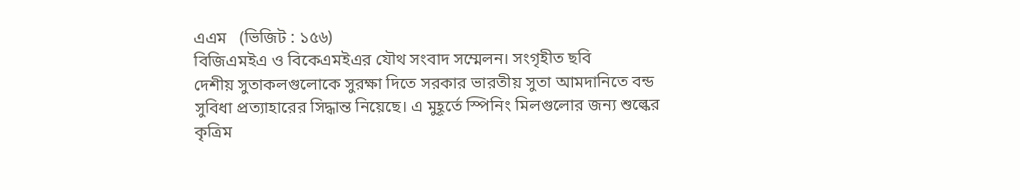এএম   (ভিজিট : ১৫৬)
বিজিএমইএ ও বিকেএমইএর যৌথ সংবাদ সম্মেলন। সংগৃহীত ছবি
দেশীয় সুতাকলগুলোকে সুরক্ষা দিতে সরকার ভারতীয় সুতা আমদানিতে বন্ড সুবিধা প্রত্যাহারের সিদ্ধান্ত নিয়েছে। এ মুহূর্তে স্পিনিং মিলগুলোর জন্য শুল্কের কৃত্রিম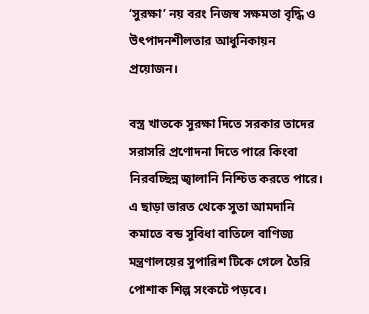‘সুরক্ষা’ নয় বরং নিজস্ব সক্ষমতা বৃদ্ধি ও উৎপাদনশীলতার আধুনিকায়ন প্রয়োজন।

বস্ত্র খাতকে সুরক্ষা দিতে সরকার তাদের সরাসরি প্রণোদনা দিতে পারে কিংবা নিরবচ্ছিন্ন জ্বালানি নিশ্চিত করতে পারে। এ ছাড়া ভারত থেকে সুতা আমদানি কমাতে বন্ড সুবিধা বাতিলে বাণিজ্য মন্ত্রণালয়ের সুপারিশ টিকে গেলে তৈরি পোশাক শিল্প সংকটে পড়বে।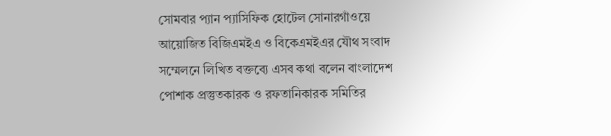সোমবার প্যান প্যাসিফিক হোটেল সোনারগাঁওয়ে আয়োজিত বিজিএমইএ ও বিকেএমইএর যৌথ সংবাদ সম্মেলনে লিখিত বক্তব্যে এসব কথা বলেন বাংলাদেশ পোশাক প্রস্তুতকারক ও রফতানিকারক সমিতির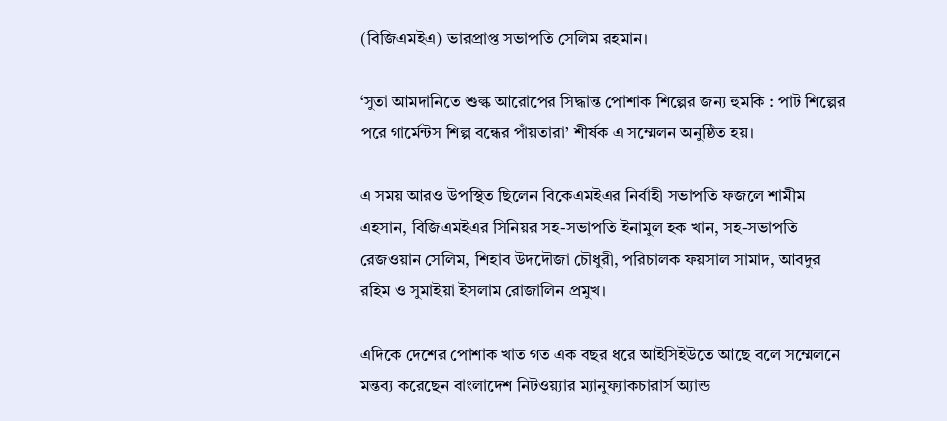(বিজিএমইএ) ভারপ্রাপ্ত সভাপতি সেলিম রহমান।

‘সুতা আমদানিতে শুল্ক আরোপের সিদ্ধান্ত পোশাক শিল্পের জন্য হুমকি : পাট শিল্পের পরে গার্মেন্টস শিল্প বন্ধের পাঁয়তারা’ শীর্ষক এ সম্মেলন অনুষ্ঠিত হয়।

এ সময় আরও উপস্থিত ছিলেন বিকেএমইএর নির্বাহী সভাপতি ফজলে শামীম এহসান, বিজিএমইএর সিনিয়র সহ-সভাপতি ইনামুল হক খান, সহ-সভাপতি রেজওয়ান সেলিম, শিহাব উদদৌজা চৌধুরী, পরিচালক ফয়সাল সামাদ, আবদুর রহিম ও সুমাইয়া ইসলাম রোজালিন প্রমুখ।

এদিকে দেশের পোশাক খাত গত এক বছর ধরে আইসিইউতে আছে বলে সম্মেলনে মন্তব্য করেছেন বাংলাদেশ নিটওয়্যার ম্যানুফ্যাকচারার্স অ্যান্ড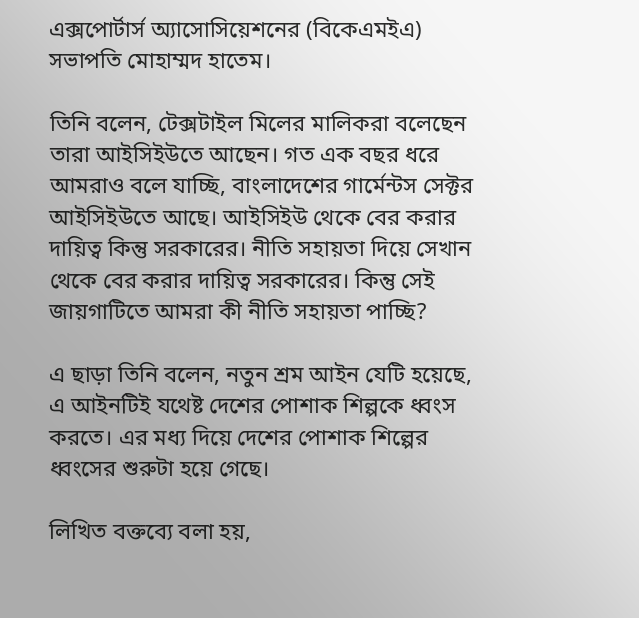এক্সপোর্টার্স অ্যাসোসিয়েশনের (বিকেএমইএ) সভাপতি মোহাম্মদ হাতেম।

তিনি বলেন, টেক্সটাইল মিলের মালিকরা বলেছেন তারা আইসিইউতে আছেন। গত এক বছর ধরে আমরাও বলে যাচ্ছি, বাংলাদেশের গার্মেন্টস সেক্টর আইসিইউতে আছে। আইসিইউ থেকে বের করার দায়িত্ব কিন্তু সরকারের। নীতি সহায়তা দিয়ে সেখান থেকে বের করার দায়িত্ব সরকারের। কিন্তু সেই জায়গাটিতে আমরা কী নীতি সহায়তা পাচ্ছি?

এ ছাড়া তিনি বলেন, নতুন শ্রম আইন যেটি হয়েছে, এ আইনটিই যথেষ্ট দেশের পোশাক শিল্পকে ধ্বংস করতে। এর মধ্য দিয়ে দেশের পোশাক শিল্পের ধ্বংসের শুরুটা হয়ে গেছে।

লিখিত বক্তব্যে বলা হয়,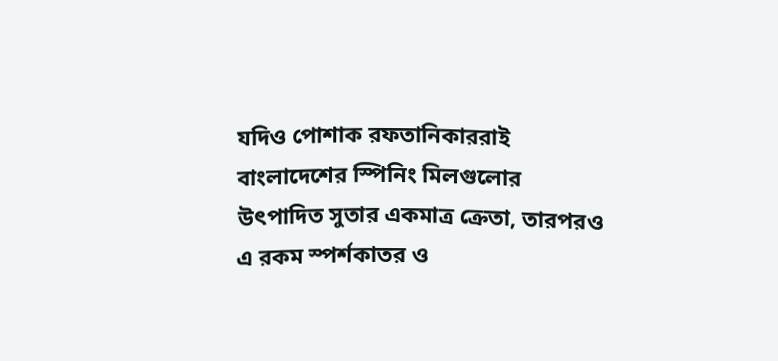যদিও পোশাক রফতানিকাররাই বাংলাদেশের স্পিনিং মিলগুলোর উৎপাদিত সুতার একমাত্র ক্রেতা, তারপরও এ রকম স্পর্শকাতর ও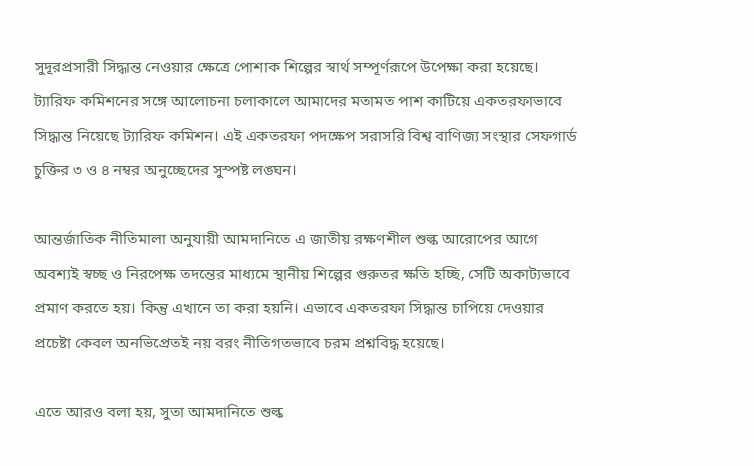সুদূরপ্রসারী সিদ্ধান্ত নেওয়ার ক্ষেত্রে পোশাক শিল্পের স্বার্থ সম্পূর্ণরূপে উপেক্ষা করা হয়েছে। ট্যারিফ কমিশনের সঙ্গে আলোচনা চলাকালে আমাদের মতামত পাশ কাটিয়ে একতরফাভাবে সিদ্ধান্ত নিয়েছে ট্যারিফ কমিশন। এই একতরফা পদক্ষেপ সরাসরি বিশ্ব বাণিজ্য সংস্থার সেফগার্ড চুক্তির ৩ ও ৪ নম্বর অনুচ্ছেদের সুস্পষ্ট লঙ্ঘন।

আন্তর্জাতিক নীতিমালা অনুযায়ী আমদানিতে এ জাতীয় রক্ষণশীল শুল্ক আরোপের আগে অবশ্যই স্বচ্ছ ও নিরপেক্ষ তদন্তের মাধ্যমে স্থানীয় শিল্পের গুরুতর ক্ষতি হচ্ছি, সেটি অকাট্যভাবে প্রমাণ করতে হয়। কিন্তু এখানে তা করা হয়নি। এভাবে একতরফা সিদ্ধান্ত চাপিয়ে দেওয়ার প্রচেষ্টা কেবল অনভিপ্রেতই নয় বরং নীতিগতভাবে চরম প্রশ্নবিদ্ধ হয়েছে।

এতে আরও বলা হয়, সুতা আমদানিতে শুল্ক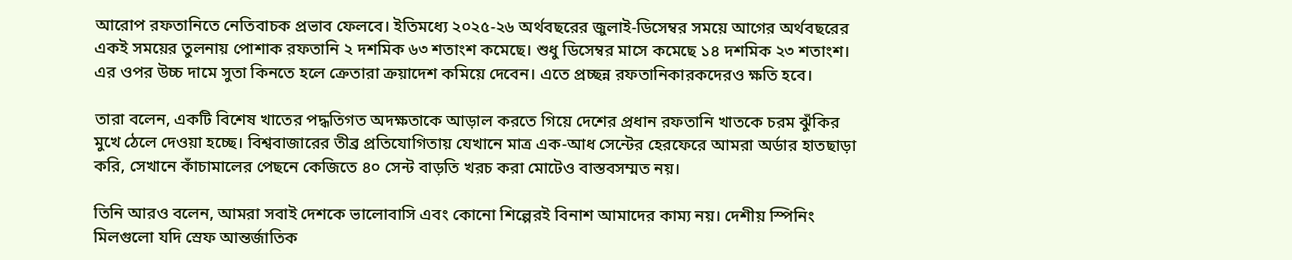আরোপ রফতানিতে নেতিবাচক প্রভাব ফেলবে। ইতিমধ্যে ২০২৫-২৬ অর্থবছরের জুলাই-ডিসেম্বর সময়ে আগের অর্থবছরের একই সময়ের তুলনায় পোশাক রফতানি ২ দশমিক ৬৩ শতাংশ কমেছে। শুধু ডিসেম্বর মাসে কমেছে ১৪ দশমিক ২৩ শতাংশ। এর ওপর উচ্চ দামে সুতা কিনতে হলে ক্রেতারা ক্রয়াদেশ কমিয়ে দেবেন। এতে প্রচ্ছন্ন রফতানিকারকদেরও ক্ষতি হবে।

তারা বলেন, একটি বিশেষ খাতের পদ্ধতিগত অদক্ষতাকে আড়াল করতে গিয়ে দেশের প্রধান রফতানি খাতকে চরম ঝুঁকির মুখে ঠেলে দেওয়া হচ্ছে। বিশ্ববাজারের তীব্র প্রতিযোগিতায় যেখানে মাত্র এক-আধ সেন্টের হেরফেরে আমরা অর্ডার হাতছাড়া করি, সেখানে কাঁচামালের পেছনে কেজিতে ৪০ সেন্ট বাড়তি খরচ করা মোটেও বাস্তবসম্মত নয়।

তিনি আরও বলেন, আমরা সবাই দেশকে ভালোবাসি এবং কোনো শিল্পেরই বিনাশ আমাদের কাম্য নয়। দেশীয় স্পিনিং মিলগুলো যদি স্রেফ আন্তর্জাতিক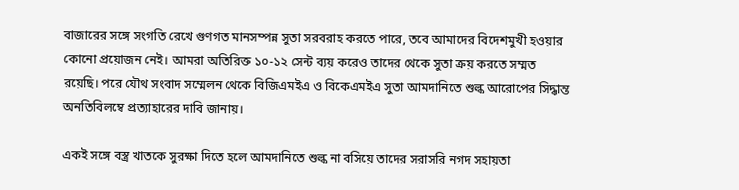বাজারের সঙ্গে সংগতি রেখে গুণগত মানসম্পন্ন সুতা সরবরাহ করতে পারে, তবে আমাদের বিদেশমুখী হওয়ার কোনো প্রয়োজন নেই। আমরা অতিরিক্ত ১০-১২ সেন্ট ব্যয় করেও তাদের থেকে সুতা ক্রয় করতে সম্মত রয়েছি। পরে যৌথ সংবাদ সম্মেলন থেকে বিজিএমইএ ও বিকেএমইএ সুতা আমদানিতে শুল্ক আরোপের সিদ্ধান্ত অনতিবিলম্বে প্রত্যাহারের দাবি জানায়।

একই সঙ্গে বস্ত্র খাতকে সুরক্ষা দিতে হলে আমদানিতে শুল্ক না বসিয়ে তাদের সরাসরি নগদ সহায়তা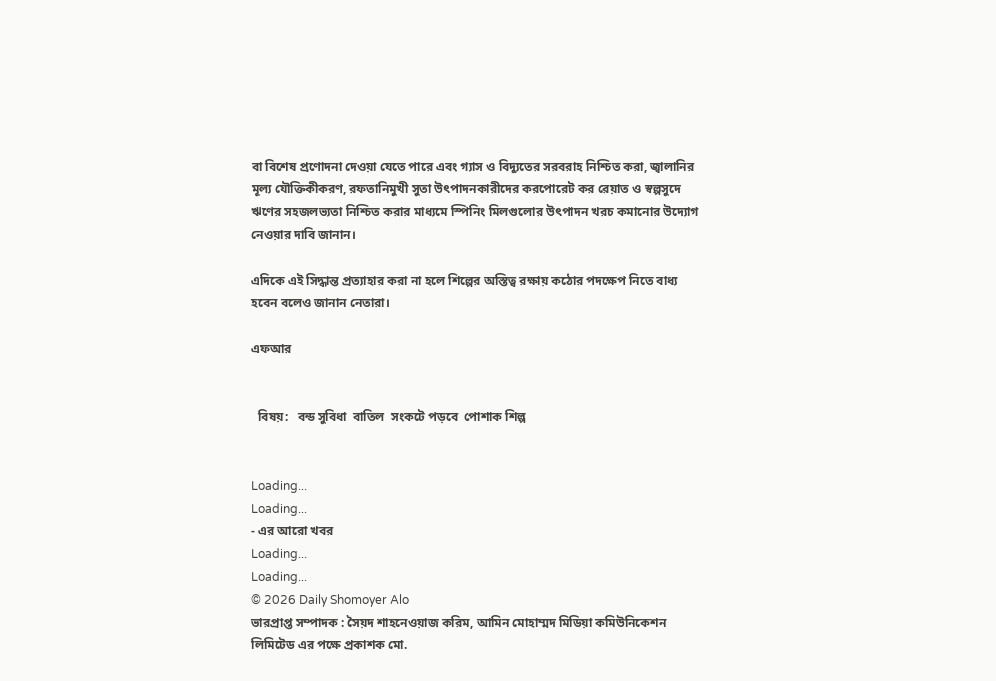বা বিশেষ প্রণোদনা দেওয়া যেতে পারে এবং গ্যাস ও বিদ্যুতের সরবরাহ নিশ্চিত করা, জ্বালানির মূল্য যৌক্তিকীকরণ, রফতানিমুখী সুতা উৎপাদনকারীদের করপোরেট কর রেয়াত ও স্বল্পসুদে ঋণের সহজলভ্যতা নিশ্চিত করার মাধ্যমে স্পিনিং মিলগুলোর উৎপাদন খরচ কমানোর উদ্যোগ নেওয়ার দাবি জানান।

এদিকে এই সিদ্ধান্ত প্রত্যাহার করা না হলে শিল্পের অস্তিত্ব রক্ষায় কঠোর পদক্ষেপ নিতে বাধ্য হবেন বলেও জানান নেতারা।

এফআর


  বিষয়:   বন্ড সুবিধা  বাতিল  সংকটে পড়বে  পোশাক শিল্প


Loading...
Loading...
- এর আরো খবর
Loading...
Loading...
© 2026 Daily Shomoyer Alo
ভারপ্রাপ্ত সম্পাদক : সৈয়দ শাহনেওয়াজ করিম, আমিন মোহাম্মদ মিডিয়া কমিউনিকেশন লিমিটেড এর পক্ষে প্রকাশক মো.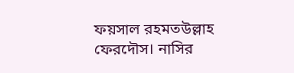ফয়সাল রহমতউল্লাহ ফেরদৌস। নাসির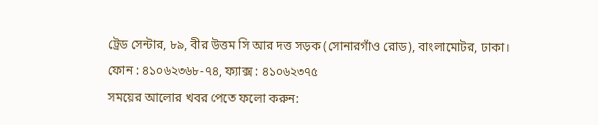ট্রেড সেন্টার, ৮৯, বীর উত্তম সি আর দত্ত সড়ক (সোনারগাঁও রোড), বাংলামোটর, ঢাকা।
ফোন : ৪১০৬২৩৬৮-৭৪, ফ্যাক্স : ৪১০৬২৩৭৫
সময়ের আলোর খবর পেতে ফলো করুন: